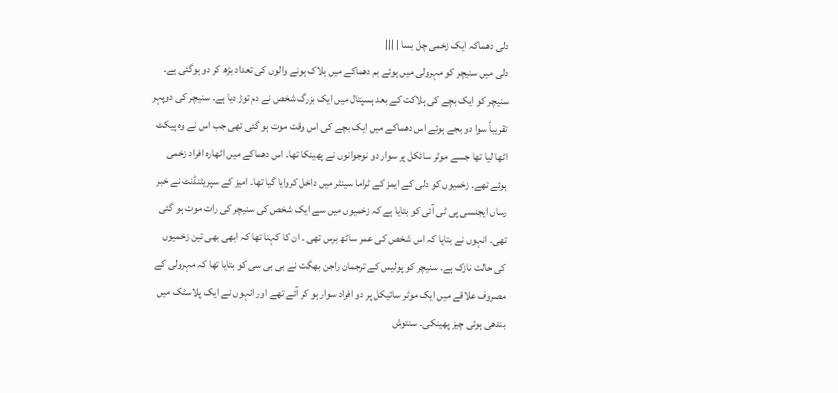دلی دھماکہ ایک زخمی چل بسا | |||
دلی میں سنیچر کو مہرولی میں ہوئے بم دھماکے میں ہلاک ہونے والوں کی تعداد بڑھ کر دو ہوگئی ہے۔ سنیچر کو ایک بچے کی ہلاکت کے بعد ہسپتال میں ایک بزرگ شخص نے دم توڑ دیا ہے۔ سنیچر کی دوپہر تقریباً سوا دو بجے ہوئے اس دھماکے ميں ایک بچے کی اس وقت موت ہو گئی تھی جب اس نے وہ پیکٹ اٹھا لیا تھا جسے موٹر سائکل پر سوار دو نوجوانوں نے پھینکا تھا۔ اس دھماکے میں اٹھارہ افراد زخمی ہوئے تھے۔ زخمیوں کو دلی کے ایمز کے ٹراما سینٹر میں داخل کروایا گیا تھا۔ امیز کے سپریٹنڈنٹ نے خبر رساں ایجنسی پی ٹی آئی کو بتایا ہے کہ زخمیوں ميں سے ایک شخص کی سنیچر کی رات موت ہو گئی تھی۔ انہوں نے بتایا کہ اس شخص کی عمر ساٹھ برس تھی ۔ ان کا کہنا تھا کہ ابھی بھی تین زخمیوں کی حالت نازک ہے۔ سنیچر کو پولیس کے ترجمان راجن بھگت نے بی بی سی کو بتایا تھا کہ مہرولی کے مصروف علاقے میں ایک موٹر سائیکل پر دو افراد سوار ہو کر آئے تھے اور انہوں نے ایک پلاسٹک میں بندھی ہوئی چیز پھینکی۔ سنتوش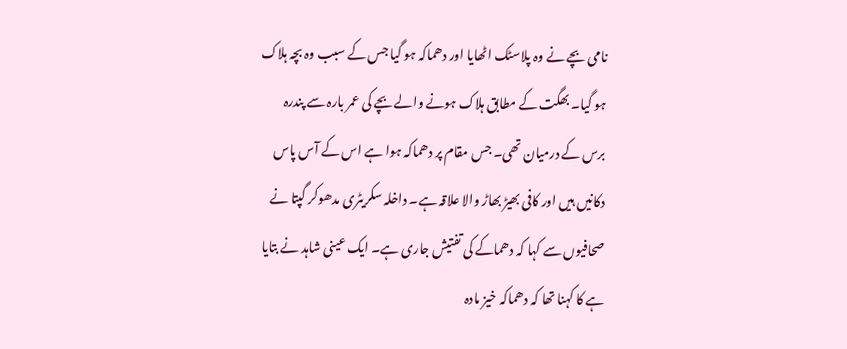نامی بچے نے وہ پلاسٹک اٹھایا اور دھماکہ ہو گیا جس کے سبب وہ بچہ ہلاک ہو گیا۔ بھگت کے مطابق ہلاک ہونے والے بچے کی عمر بارہ سے پندرہ برس کے درمیان تھی۔ جس مقام پر دھماکہ ہوا ہے اس کے آس پاس دکانیں ہیں اور کافی بھیڑ بھاڑ والا علاقہ ہے۔ داخلہ سکریٹری مدھوکر گپتا نے صحافیوں سے کہا کہ دھماکے کی تفتیش جاری ہے۔ ایک عینی شاہد نے بتایا ہے کا کہنا تھا کہ دھماکہ خیز مادہ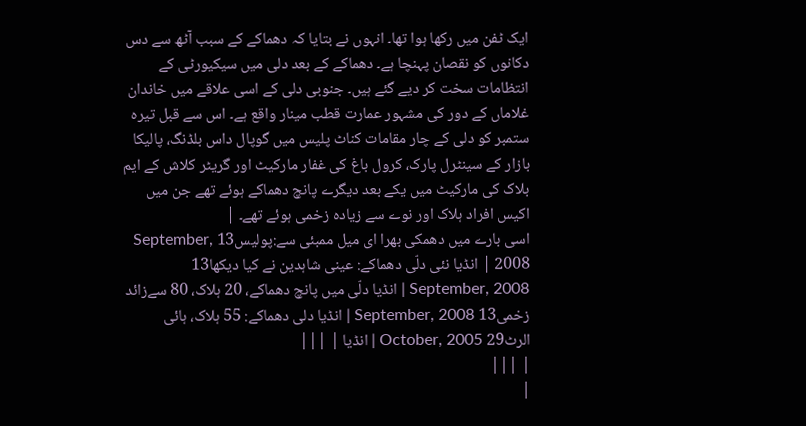ایک ٹفن میں رکھا ہوا تھا۔ انہوں نے بتایا کہ دھماکے کے سبب آٹھ سے دس دکانوں کو نقصان پہنچا ہے۔ دھماکے کے بعد دلی میں سیکیورٹی کے انتظامات سخت کر دیے گئے ہیں۔ جنوبی دلی کے اسی علاقے میں خاندان غلاماں کے دور کی مشہور عمارت قطب مینار واقع ہے۔ اس سے قبل تیرہ ستمبر کو دلی کے چار مقامات کناٹ پلیس میں گوپال داس بلڈنگ، پالیکا بازار کے سینٹرل پارک، کرول باغ کی غفار مارکیٹ اور گریٹر کلاش کے ایم بلاک کی مارکیٹ میں یکے بعد دیگرے پانچ دھماکے ہوئے تھے جن میں اکیس افراد ہلاک اور نوے سے زیادہ زخمی ہوئے تھے۔ |
اسی بارے میں دھمکی بھرا ای میل ممبئی سے:پولیس13 September, 2008 | انڈیا نئی دلّی دھماکے: عینی شاہدین نے کیا دیکھا13 September, 2008 | انڈیا دلّی میں پانچ دھماکے، 20 ہلاک، 80 سےزائد زخمی13 September, 2008 | انڈیا دلی دھماکے: 55 ہلاک، ہائی الرٹ29 October, 2005 | انڈیا | |||
| |||
|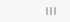|||